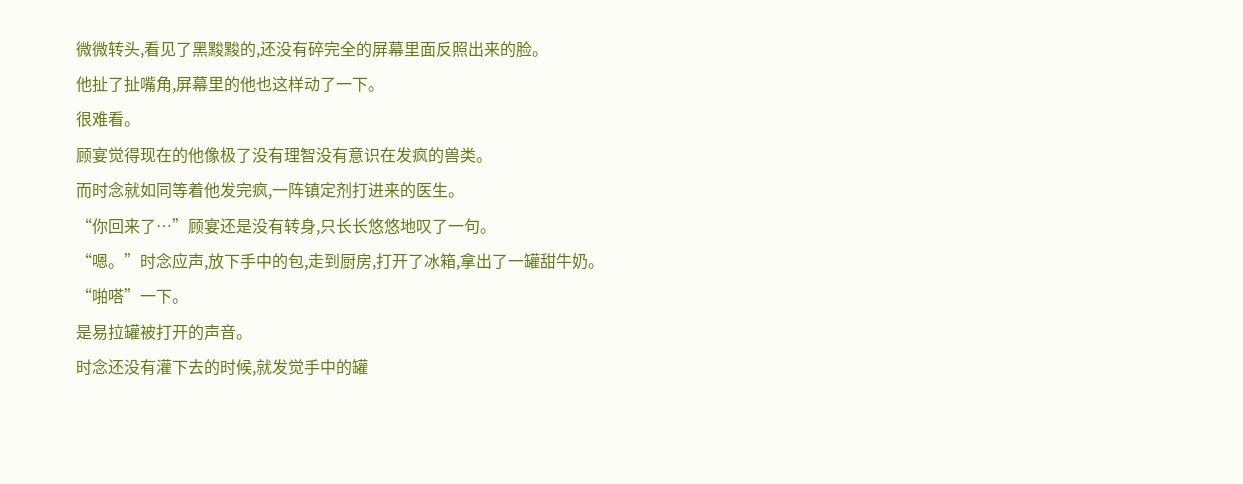微微转头,看见了黑黢黢的,还没有碎完全的屏幕里面反照出来的脸。
他扯了扯嘴角,屏幕里的他也这样动了一下。
很难看。
顾宴觉得现在的他像极了没有理智没有意识在发疯的兽类。
而时念就如同等着他发完疯,一阵镇定剂打进来的医生。
“你回来了…”顾宴还是没有转身,只长长悠悠地叹了一句。
“嗯。”时念应声,放下手中的包,走到厨房,打开了冰箱,拿出了一罐甜牛奶。
“啪嗒”一下。
是易拉罐被打开的声音。
时念还没有灌下去的时候,就发觉手中的罐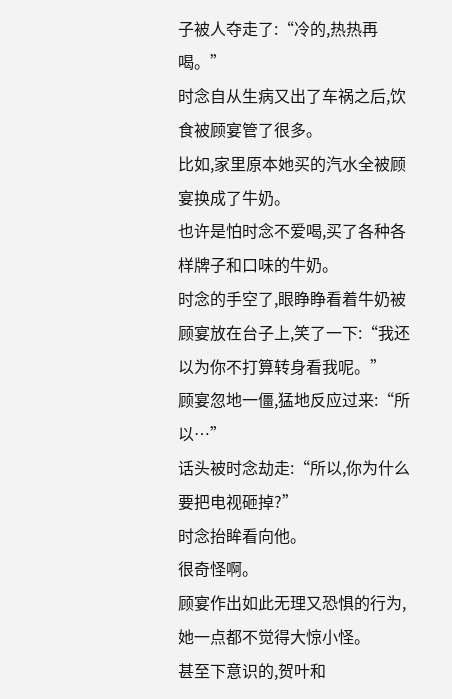子被人夺走了:“冷的,热热再喝。”
时念自从生病又出了车祸之后,饮食被顾宴管了很多。
比如,家里原本她买的汽水全被顾宴换成了牛奶。
也许是怕时念不爱喝,买了各种各样牌子和口味的牛奶。
时念的手空了,眼睁睁看着牛奶被顾宴放在台子上,笑了一下:“我还以为你不打算转身看我呢。”
顾宴忽地一僵,猛地反应过来:“所以…”
话头被时念劫走:“所以,你为什么要把电视砸掉?”
时念抬眸看向他。
很奇怪啊。
顾宴作出如此无理又恐惧的行为,她一点都不觉得大惊小怪。
甚至下意识的,贺叶和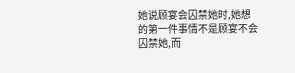她说顾宴会囚禁她时,她想的第一件事情不是顾宴不会囚禁她,而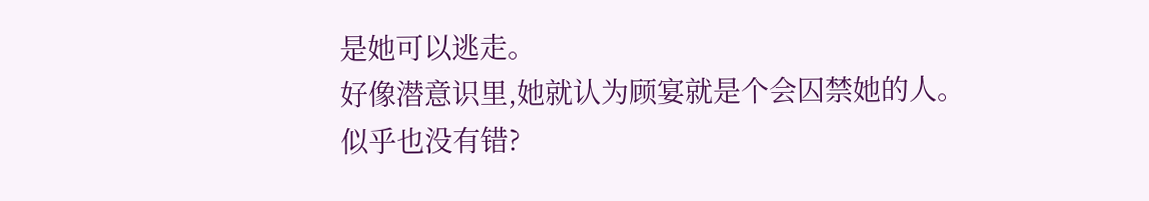是她可以逃走。
好像潜意识里,她就认为顾宴就是个会囚禁她的人。
似乎也没有错?